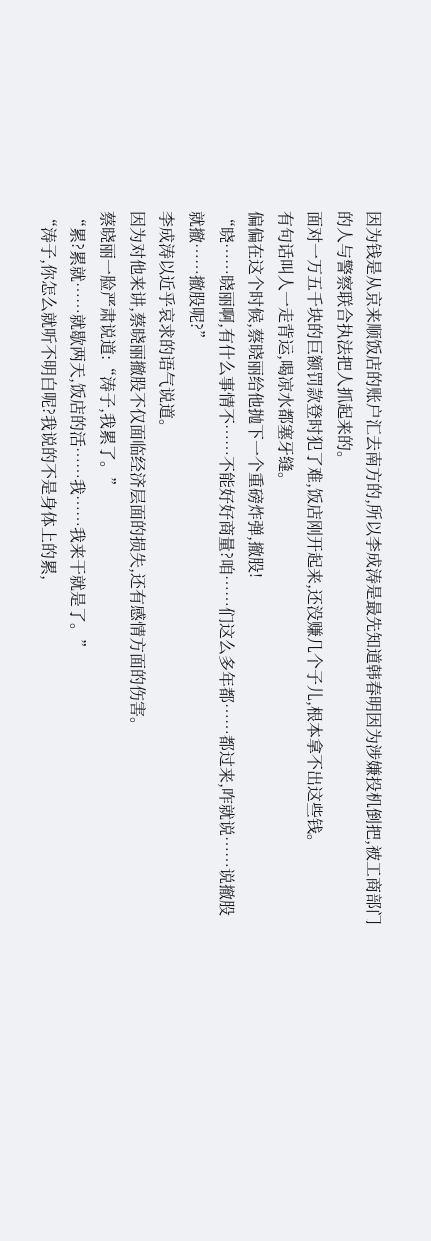因为钱是从京来顺饭店的账户汇去南方的,所以李成涛是最先知道韩春明因为涉嫌投机倒把,被工商部门的人与警察联合执法把人抓起来的。
面对一万五千块的巨额罚款登时犯了难,饭店刚开起来,还没赚几个子儿,根本拿不出这些钱。
有句话叫人一走背运,喝凉水都塞牙缝。
偏偏在这个时候,蔡晓丽给他抛下一个重磅炸弹,撤股!
“晓……晓丽啊,有什么事情不……不能好好商量?咱……们这么多年都……都过来,咋就说……说撤股就撤……撤股呢?”
李成涛以近乎哀求的语气说道。
因为对他来讲,蔡晓丽撤股不仅面临经济层面的损失,还有感情方面的伤害。
蔡晓丽一脸严肃说道:“涛子,我累了。”
“累?累就……就歇两天,饭店的活……我……我来干就是了。”
“涛子,你怎么就听不明白呢?我说的不是身体上的累,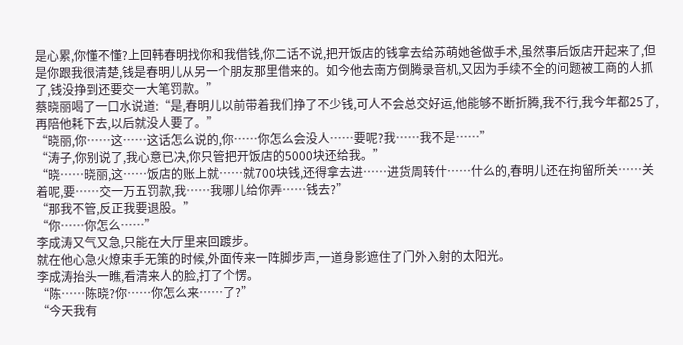是心累,你懂不懂?上回韩春明找你和我借钱,你二话不说,把开饭店的钱拿去给苏萌她爸做手术,虽然事后饭店开起来了,但是你跟我很清楚,钱是春明儿从另一个朋友那里借来的。如今他去南方倒腾录音机,又因为手续不全的问题被工商的人抓了,钱没挣到还要交一大笔罚款。”
蔡晓丽喝了一口水说道:“是,春明儿以前带着我们挣了不少钱,可人不会总交好运,他能够不断折腾,我不行,我今年都25了,再陪他耗下去,以后就没人要了。”
“晓丽,你……这……这话怎么说的,你……你怎么会没人……要呢?我……我不是……”
“涛子,你别说了,我心意已决,你只管把开饭店的5000块还给我。”
“晓……晓丽,这……饭店的账上就……就700块钱,还得拿去进……进货周转什……什么的,春明儿还在拘留所关……关着呢,要……交一万五罚款,我……我哪儿给你弄……钱去?”
“那我不管,反正我要退股。”
“你……你怎么……”
李成涛又气又急,只能在大厅里来回踱步。
就在他心急火燎束手无策的时候,外面传来一阵脚步声,一道身影遮住了门外入射的太阳光。
李成涛抬头一瞧,看清来人的脸,打了个愣。
“陈……陈晓?你……你怎么来……了?”
“今天我有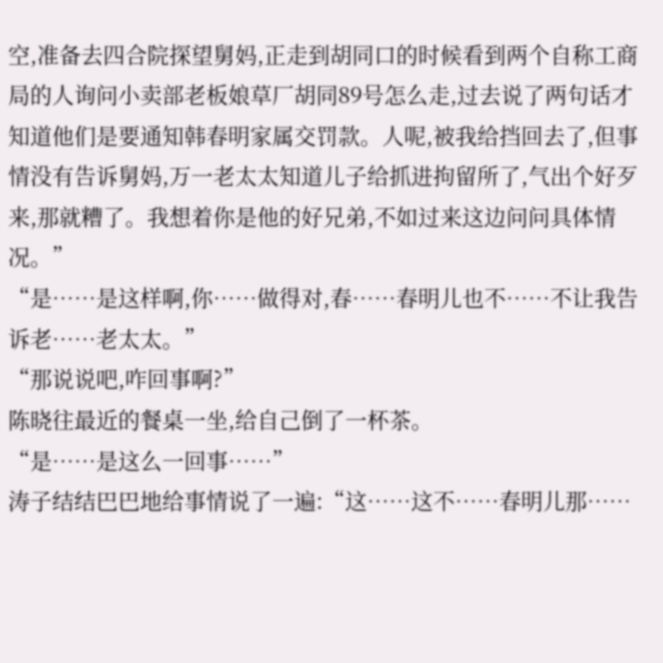空,准备去四合院探望舅妈,正走到胡同口的时候看到两个自称工商局的人询问小卖部老板娘草厂胡同89号怎么走,过去说了两句话才知道他们是要通知韩春明家属交罚款。人呢,被我给挡回去了,但事情没有告诉舅妈,万一老太太知道儿子给抓进拘留所了,气出个好歹来,那就糟了。我想着你是他的好兄弟,不如过来这边问问具体情况。”
“是……是这样啊,你……做得对,春……春明儿也不……不让我告诉老……老太太。”
“那说说吧,咋回事啊?”
陈晓往最近的餐桌一坐,给自己倒了一杯茶。
“是……是这么一回事……”
涛子结结巴巴地给事情说了一遍:“这……这不……春明儿那……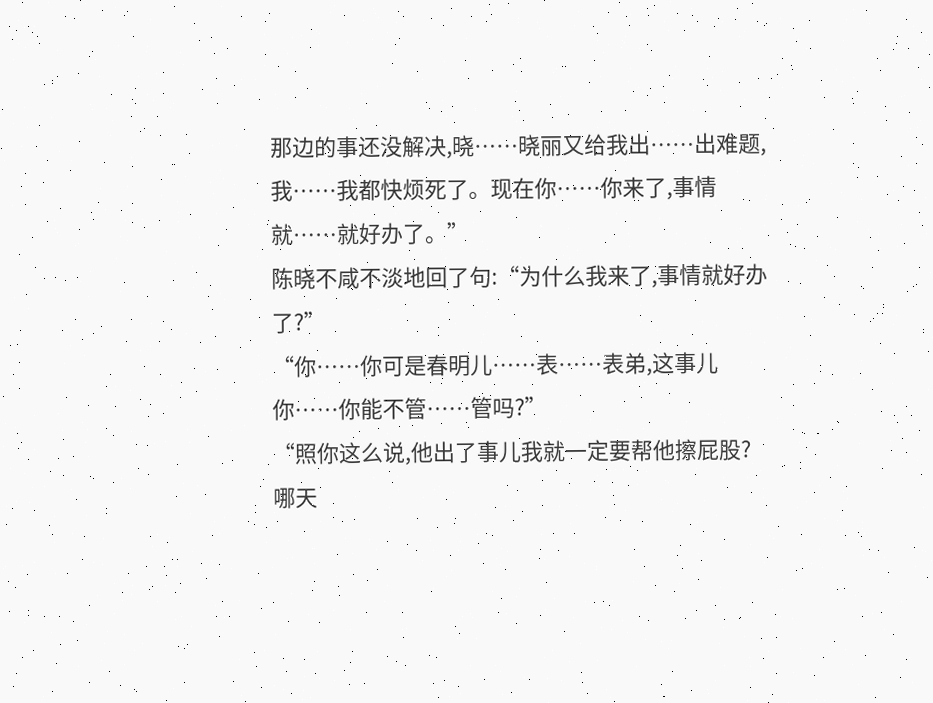那边的事还没解决,晓……晓丽又给我出……出难题,我……我都快烦死了。现在你……你来了,事情就……就好办了。”
陈晓不咸不淡地回了句:“为什么我来了,事情就好办了?”
“你……你可是春明儿……表……表弟,这事儿你……你能不管……管吗?”
“照你这么说,他出了事儿我就一定要帮他擦屁股?哪天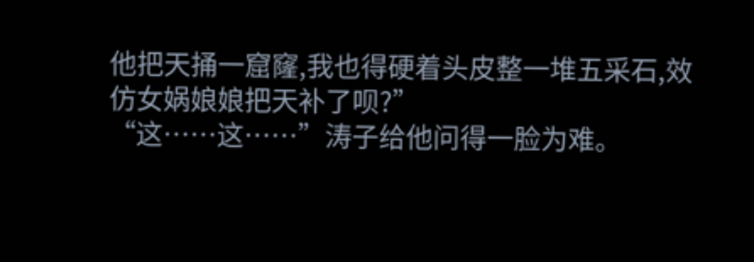他把天捅一窟窿,我也得硬着头皮整一堆五采石,效仿女娲娘娘把天补了呗?”
“这……这……”涛子给他问得一脸为难。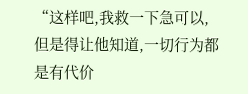“这样吧,我救一下急可以,但是得让他知道,一切行为都是有代价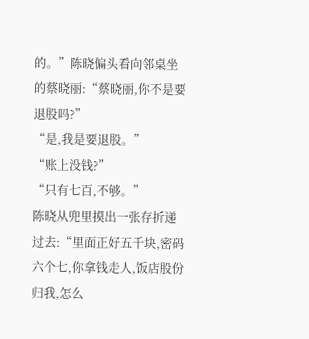的。”陈晓偏头看向邻桌坐的蔡晓丽:“蔡晓丽,你不是要退股吗?”
“是,我是要退股。”
“账上没钱?”
“只有七百,不够。”
陈晓从兜里摸出一张存折递过去:“里面正好五千块,密码六个七,你拿钱走人,饭店股份归我,怎么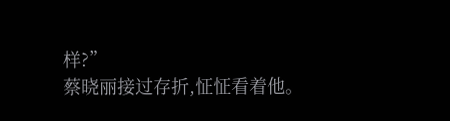样?”
蔡晓丽接过存折,怔怔看着他。